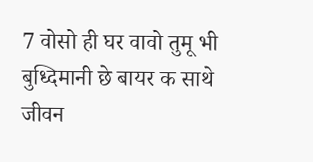7 वोसो ही घर वावो तुमू भी बुध्दिमानी छे बायर क साथे जीवन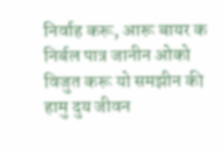निर्वाह करू, आरू बायर क निर्बल पात्र जानीन ओको विजुत करू यो समझीन की हामु दुय जीवन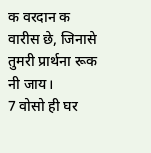क वरदान क वारीस छे, जिनासे तुमरी प्रार्थना रूक नी जाय।
7 वोसो ही घर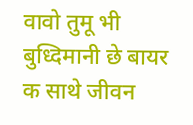वावो तुमू भी बुध्दिमानी छे बायर क साथे जीवन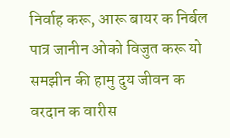निर्वाह करू, आरू बायर क निर्बल पात्र जानीन ओको विजुत करू यो समझीन की हामु दुय जीवन क वरदान क वारीस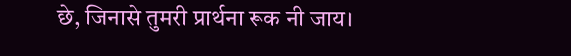छे, जिनासे तुमरी प्रार्थना रूक नी जाय।